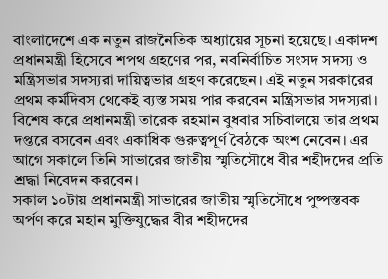বাংলাদেশে এক নতুন রাজনৈতিক অধ্যায়ের সূচনা হয়েছে। একাদশ প্রধানমন্ত্রী হিসেবে শপথ গ্রহণের পর, নবনির্বাচিত সংসদ সদস্য ও মন্ত্রিসভার সদস্যরা দায়িত্বভার গ্রহণ করেছেন। এই নতুন সরকারের প্রথম কর্মদিবস থেকেই ব্যস্ত সময় পার করবেন মন্ত্রিসভার সদস্যরা। বিশেষ করে প্রধানমন্ত্রী তারেক রহমান বুধবার সচিবালয়ে তার প্রথম দপ্তরে বসবেন এবং একাধিক গুরুত্বপূর্ণ বৈঠকে অংশ নেবেন। এর আগে সকালে তিনি সাভারের জাতীয় স্মৃতিসৌধে বীর শহীদদের প্রতি শ্রদ্ধা নিবেদন করবেন।
সকাল ১০টায় প্রধানমন্ত্রী সাভারের জাতীয় স্মৃতিসৌধে পুষ্পস্তবক অর্পণ করে মহান মুক্তিযুদ্ধের বীর শহীদদের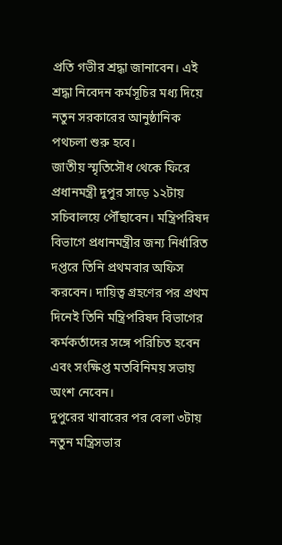প্রতি গভীর শ্রদ্ধা জানাবেন। এই শ্রদ্ধা নিবেদন কর্মসূচির মধ্য দিয়ে নতুন সরকারের আনুষ্ঠানিক পথচলা শুরু হবে।
জাতীয় স্মৃতিসৌধ থেকে ফিরে প্রধানমন্ত্রী দুপুর সাড়ে ১২টায় সচিবালয়ে পৌঁছাবেন। মন্ত্রিপরিষদ বিভাগে প্রধানমন্ত্রীর জন্য নির্ধারিত দপ্তরে তিনি প্রথমবার অফিস করবেন। দায়িত্ব গ্রহণের পর প্রথম দিনেই তিনি মন্ত্রিপরিষদ বিভাগের কর্মকর্তাদের সঙ্গে পরিচিত হবেন এবং সংক্ষিপ্ত মতবিনিময় সভায় অংশ নেবেন।
দুপুরের খাবারের পর বেলা ৩টায় নতুন মন্ত্রিসভার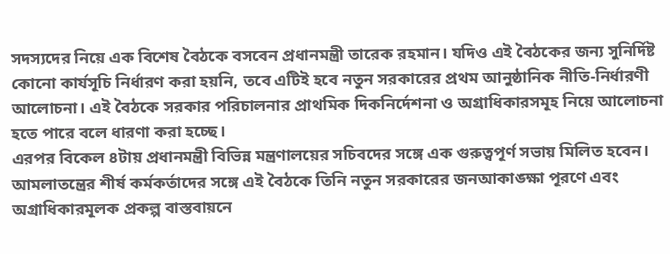সদস্যদের নিয়ে এক বিশেষ বৈঠকে বসবেন প্রধানমন্ত্রী তারেক রহমান। যদিও এই বৈঠকের জন্য সুনির্দিষ্ট কোনো কার্যসূচি নির্ধারণ করা হয়নি, তবে এটিই হবে নতুন সরকারের প্রথম আনুষ্ঠানিক নীতি-নির্ধারণী আলোচনা। এই বৈঠকে সরকার পরিচালনার প্রাথমিক দিকনির্দেশনা ও অগ্রাধিকারসমূহ নিয়ে আলোচনা হতে পারে বলে ধারণা করা হচ্ছে।
এরপর বিকেল ৪টায় প্রধানমন্ত্রী বিভিন্ন মন্ত্রণালয়ের সচিবদের সঙ্গে এক গুরুত্বপূর্ণ সভায় মিলিত হবেন। আমলাতন্ত্রের শীর্ষ কর্মকর্তাদের সঙ্গে এই বৈঠকে তিনি নতুন সরকারের জনআকাঙ্ক্ষা পূরণে এবং অগ্রাধিকারমূলক প্রকল্প বাস্তবায়নে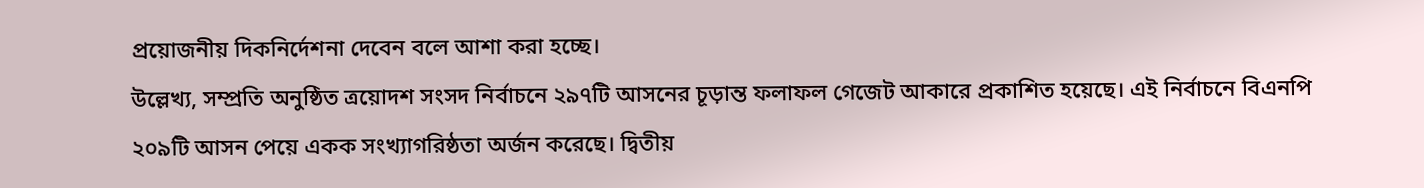প্রয়োজনীয় দিকনির্দেশনা দেবেন বলে আশা করা হচ্ছে।
উল্লেখ্য, সম্প্রতি অনুষ্ঠিত ত্রয়োদশ সংসদ নির্বাচনে ২৯৭টি আসনের চূড়ান্ত ফলাফল গেজেট আকারে প্রকাশিত হয়েছে। এই নির্বাচনে বিএনপি ২০৯টি আসন পেয়ে একক সংখ্যাগরিষ্ঠতা অর্জন করেছে। দ্বিতীয়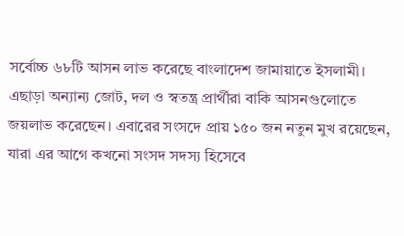সর্বোচ্চ ৬৮টি আসন লাভ করেছে বাংলাদেশ জামায়াতে ইসলামী। এছাড়া অন্যান্য জোট, দল ও স্বতন্ত্র প্রার্থীরা বাকি আসনগুলোতে জয়লাভ করেছেন। এবারের সংসদে প্রায় ১৫০ জন নতুন মুখ রয়েছেন, যারা এর আগে কখনো সংসদ সদস্য হিসেবে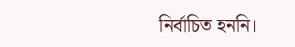নির্বাচিত হননি।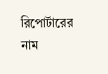রিপোর্টারের নাম